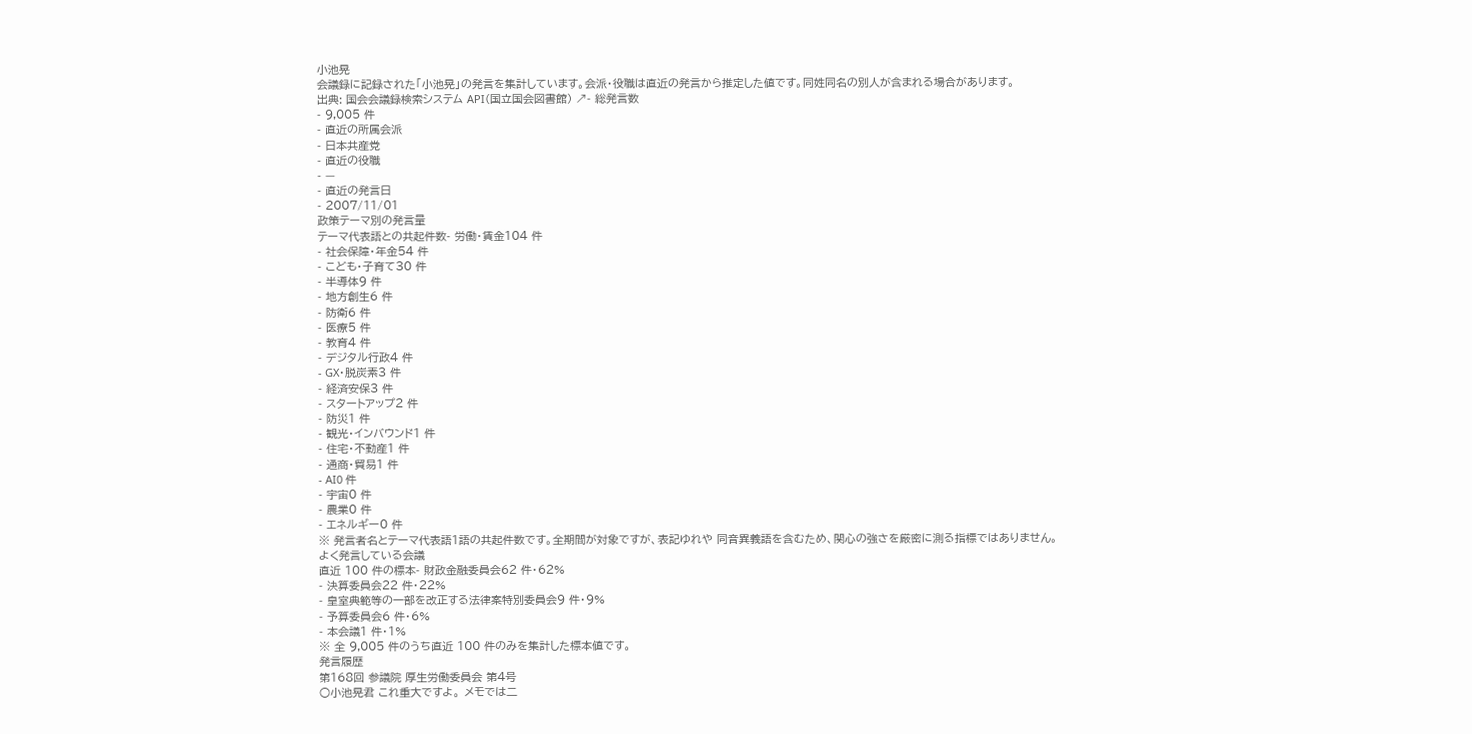小池晃
会議録に記録された「小池晃」の発言を集計しています。会派・役職は直近の発言から推定した値です。同姓同名の別人が含まれる場合があります。
出典: 国会会議録検索システム API(国立国会図書館) ↗- 総発言数
- 9,005 件
- 直近の所属会派
- 日本共産党
- 直近の役職
- —
- 直近の発言日
- 2007/11/01
政策テーマ別の発言量
テーマ代表語との共起件数- 労働・賃金104 件
- 社会保障・年金54 件
- こども・子育て30 件
- 半導体9 件
- 地方創生6 件
- 防衛6 件
- 医療5 件
- 教育4 件
- デジタル行政4 件
- GX・脱炭素3 件
- 経済安保3 件
- スタートアップ2 件
- 防災1 件
- 観光・インバウンド1 件
- 住宅・不動産1 件
- 通商・貿易1 件
- AI0 件
- 宇宙0 件
- 農業0 件
- エネルギー0 件
※ 発言者名とテーマ代表語1語の共起件数です。全期間が対象ですが、表記ゆれや 同音異義語を含むため、関心の強さを厳密に測る指標ではありません。
よく発言している会議
直近 100 件の標本- 財政金融委員会62 件・62%
- 決算委員会22 件・22%
- 皇室典範等の一部を改正する法律案特別委員会9 件・9%
- 予算委員会6 件・6%
- 本会議1 件・1%
※ 全 9,005 件のうち直近 100 件のみを集計した標本値です。
発言履歴
第168回 参議院 厚生労働委員会 第4号
○小池晃君 これ重大ですよ。 メモでは二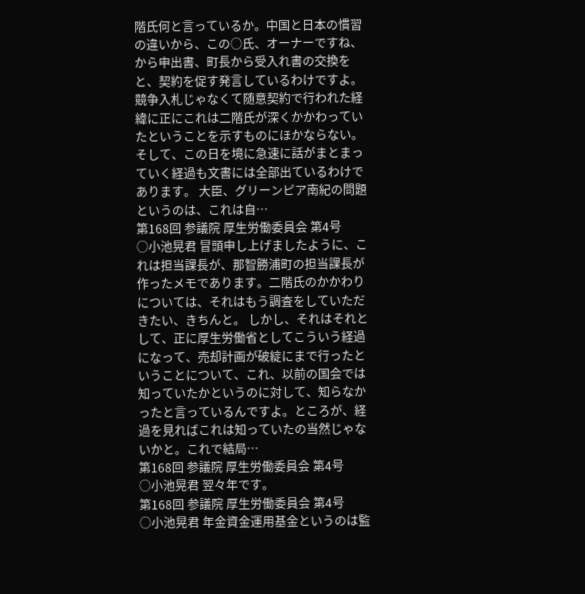階氏何と言っているか。中国と日本の慣習の違いから、この○氏、オーナーですね、から申出書、町長から受入れ書の交換をと、契約を促す発言しているわけですよ。競争入札じゃなくて随意契約で行われた経緯に正にこれは二階氏が深くかかわっていたということを示すものにほかならない。そして、この日を境に急速に話がまとまっていく経過も文書には全部出ているわけであります。 大臣、グリーンピア南紀の問題というのは、これは自…
第168回 参議院 厚生労働委員会 第4号
○小池晃君 冒頭申し上げましたように、これは担当課長が、那智勝浦町の担当課長が作ったメモであります。二階氏のかかわりについては、それはもう調査をしていただきたい、きちんと。 しかし、それはそれとして、正に厚生労働省としてこういう経過になって、売却計画が破綻にまで行ったということについて、これ、以前の国会では知っていたかというのに対して、知らなかったと言っているんですよ。ところが、経過を見ればこれは知っていたの当然じゃないかと。これで結局…
第168回 参議院 厚生労働委員会 第4号
○小池晃君 翌々年です。
第168回 参議院 厚生労働委員会 第4号
○小池晃君 年金資金運用基金というのは監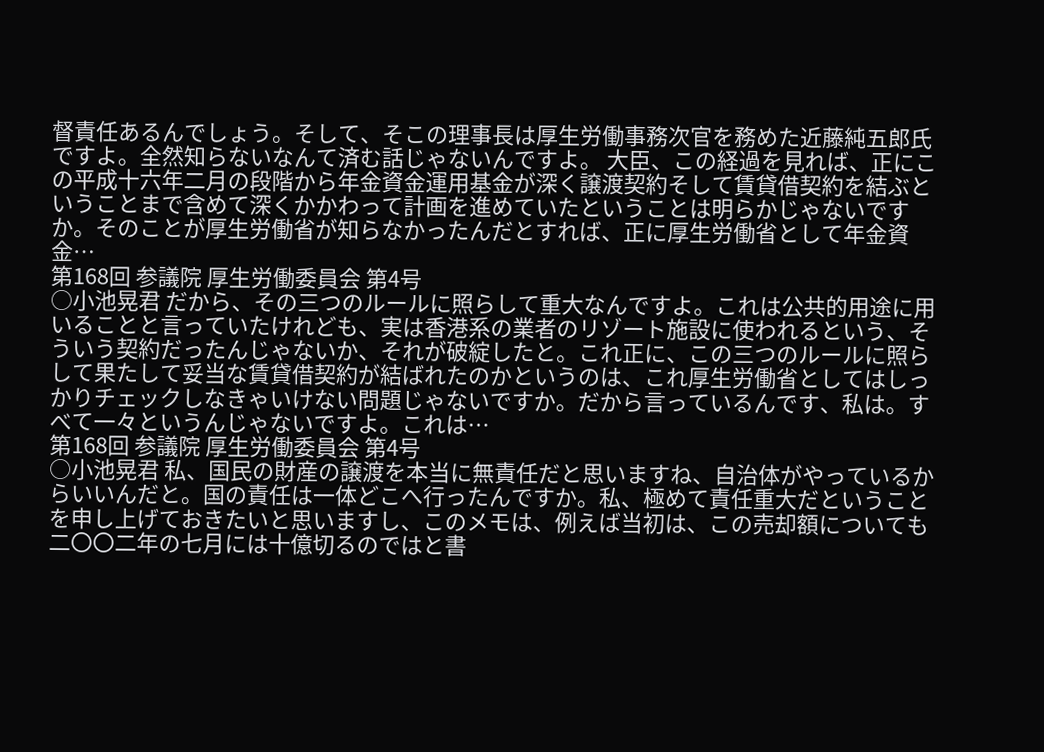督責任あるんでしょう。そして、そこの理事長は厚生労働事務次官を務めた近藤純五郎氏ですよ。全然知らないなんて済む話じゃないんですよ。 大臣、この経過を見れば、正にこの平成十六年二月の段階から年金資金運用基金が深く譲渡契約そして賃貸借契約を結ぶということまで含めて深くかかわって計画を進めていたということは明らかじゃないですか。そのことが厚生労働省が知らなかったんだとすれば、正に厚生労働省として年金資金…
第168回 参議院 厚生労働委員会 第4号
○小池晃君 だから、その三つのルールに照らして重大なんですよ。これは公共的用途に用いることと言っていたけれども、実は香港系の業者のリゾート施設に使われるという、そういう契約だったんじゃないか、それが破綻したと。これ正に、この三つのルールに照らして果たして妥当な賃貸借契約が結ばれたのかというのは、これ厚生労働省としてはしっかりチェックしなきゃいけない問題じゃないですか。だから言っているんです、私は。すべて一々というんじゃないですよ。これは…
第168回 参議院 厚生労働委員会 第4号
○小池晃君 私、国民の財産の譲渡を本当に無責任だと思いますね、自治体がやっているからいいんだと。国の責任は一体どこへ行ったんですか。私、極めて責任重大だということを申し上げておきたいと思いますし、このメモは、例えば当初は、この売却額についても二〇〇二年の七月には十億切るのではと書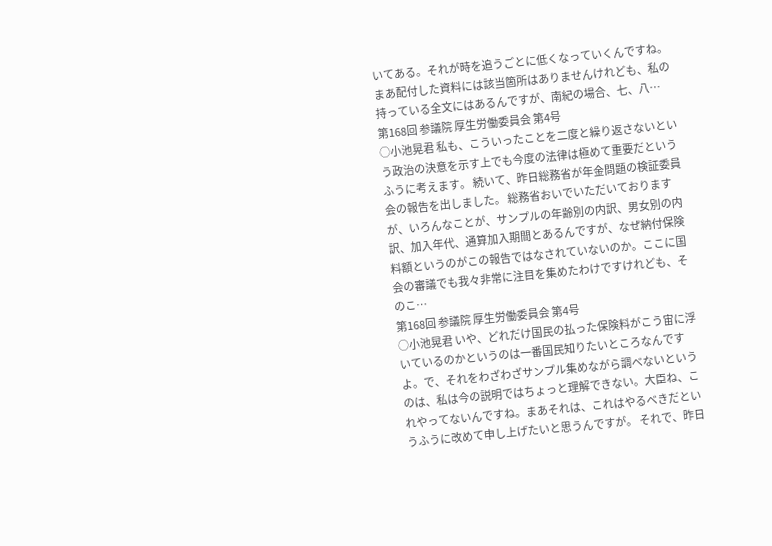いてある。それが時を追うごとに低くなっていくんですね。 まあ配付した資料には該当箇所はありませんけれども、私の持っている全文にはあるんですが、南紀の場合、七、八…
第168回 参議院 厚生労働委員会 第4号
○小池晃君 私も、こういったことを二度と繰り返さないという政治の決意を示す上でも今度の法律は極めて重要だというふうに考えます。 続いて、昨日総務省が年金問題の検証委員会の報告を出しました。 総務省おいでいただいておりますが、いろんなことが、サンプルの年齢別の内訳、男女別の内訳、加入年代、通算加入期間とあるんですが、なぜ納付保険料額というのがこの報告ではなされていないのか。ここに国会の審議でも我々非常に注目を集めたわけですけれども、そのこ…
第168回 参議院 厚生労働委員会 第4号
○小池晃君 いや、どれだけ国民の払った保険料がこう宙に浮いているのかというのは一番国民知りたいところなんですよ。で、それをわざわざサンプル集めながら調べないというのは、私は今の説明ではちょっと理解できない。大臣ね、これやってないんですね。まあそれは、これはやるべきだというふうに改めて申し上げたいと思うんですが。 それで、昨日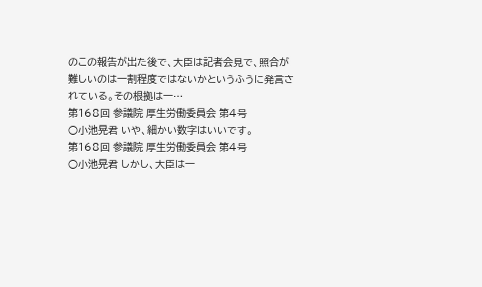のこの報告が出た後で、大臣は記者会見で、照合が難しいのは一割程度ではないかというふうに発言されている。その根拠は一…
第168回 参議院 厚生労働委員会 第4号
○小池晃君 いや、細かい数字はいいです。
第168回 参議院 厚生労働委員会 第4号
○小池晃君 しかし、大臣は一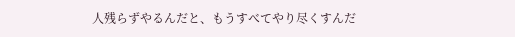人残らずやるんだと、もうすべてやり尽くすんだ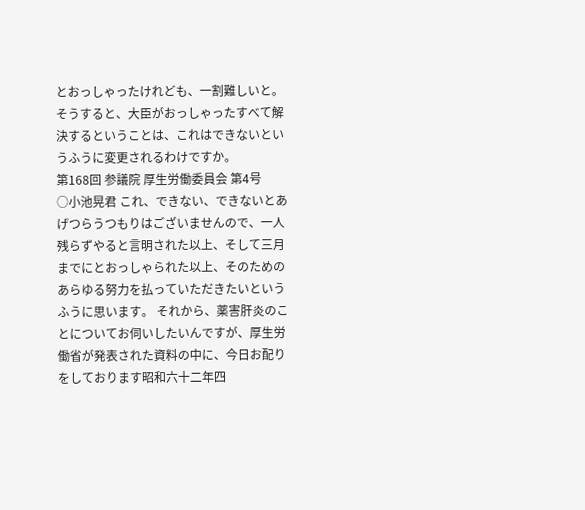とおっしゃったけれども、一割難しいと。そうすると、大臣がおっしゃったすべて解決するということは、これはできないというふうに変更されるわけですか。
第168回 参議院 厚生労働委員会 第4号
○小池晃君 これ、できない、できないとあげつらうつもりはございませんので、一人残らずやると言明された以上、そして三月までにとおっしゃられた以上、そのためのあらゆる努力を払っていただきたいというふうに思います。 それから、薬害肝炎のことについてお伺いしたいんですが、厚生労働省が発表された資料の中に、今日お配りをしております昭和六十二年四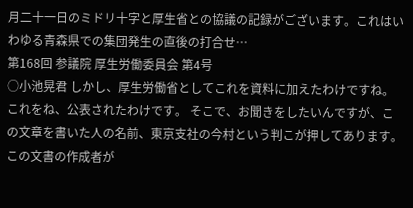月二十一日のミドリ十字と厚生省との協議の記録がございます。これはいわゆる青森県での集団発生の直後の打合せ…
第168回 参議院 厚生労働委員会 第4号
○小池晃君 しかし、厚生労働省としてこれを資料に加えたわけですね。これをね、公表されたわけです。 そこで、お聞きをしたいんですが、この文章を書いた人の名前、東京支社の今村という判こが押してあります。この文書の作成者が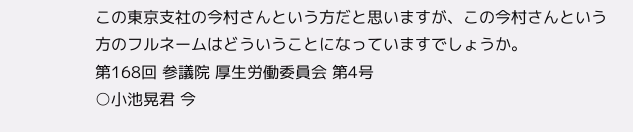この東京支社の今村さんという方だと思いますが、この今村さんという方のフルネームはどういうことになっていますでしょうか。
第168回 参議院 厚生労働委員会 第4号
○小池晃君 今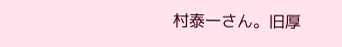村泰一さん。旧厚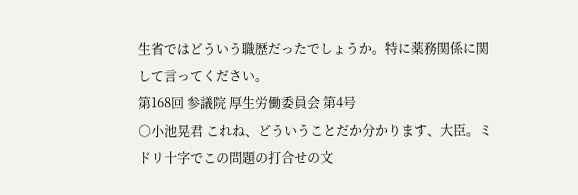生省ではどういう職歴だったでしょうか。特に薬務関係に関して言ってください。
第168回 参議院 厚生労働委員会 第4号
○小池晃君 これね、どういうことだか分かります、大臣。ミドリ十字でこの問題の打合せの文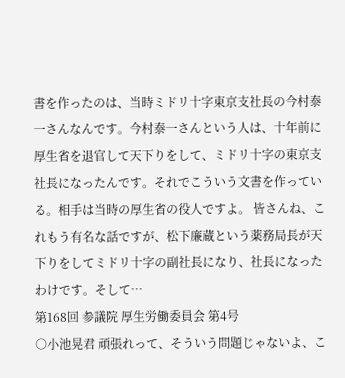書を作ったのは、当時ミドリ十字東京支社長の今村泰一さんなんです。今村泰一さんという人は、十年前に厚生省を退官して天下りをして、ミドリ十字の東京支社長になったんです。それでこういう文書を作っている。相手は当時の厚生省の役人ですよ。 皆さんね、これもう有名な話ですが、松下廉蔵という薬務局長が天下りをしてミドリ十字の副社長になり、社長になったわけです。そして…
第168回 参議院 厚生労働委員会 第4号
○小池晃君 頑張れって、そういう問題じゃないよ、こ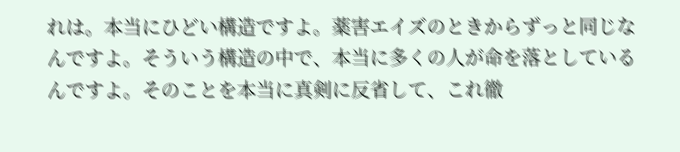れは。本当にひどい構造ですよ。薬害エイズのときからずっと同じなんですよ。そういう構造の中で、本当に多くの人が命を落としているんですよ。そのことを本当に真剣に反省して、これ徹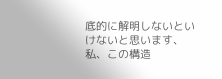底的に解明しないといけないと思います、私、この構造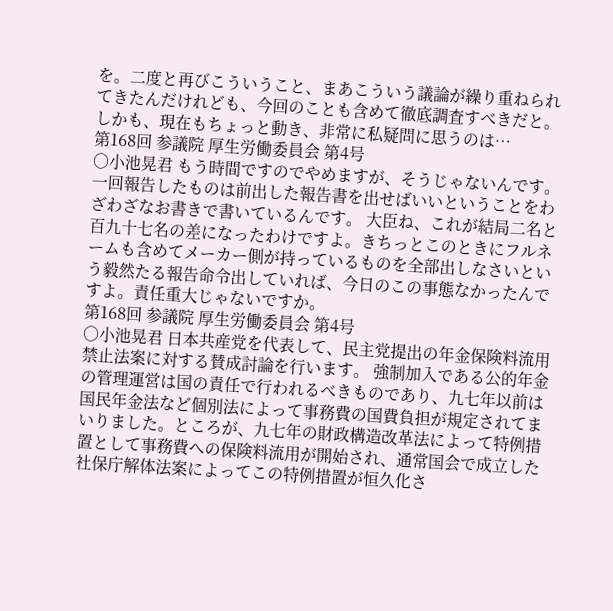を。二度と再びこういうこと、まあこういう議論が繰り重ねられてきたんだけれども、今回のことも含めて徹底調査すべきだと。 しかも、現在もちょっと動き、非常に私疑問に思うのは…
第168回 参議院 厚生労働委員会 第4号
○小池晃君 もう時間ですのでやめますが、そうじゃないんです。一回報告したものは前出した報告書を出せばいいということをわざわざなお書きで書いているんです。 大臣ね、これが結局二名と百九十七名の差になったわけですよ。きちっとこのときにフルネームも含めてメーカー側が持っているものを全部出しなさいという毅然たる報告命令出していれば、今日のこの事態なかったんですよ。責任重大じゃないですか。
第168回 参議院 厚生労働委員会 第4号
○小池晃君 日本共産党を代表して、民主党提出の年金保険料流用禁止法案に対する賛成討論を行います。 強制加入である公的年金の管理運営は国の責任で行われるべきものであり、九七年以前は国民年金法など個別法によって事務費の国費負担が規定されてまいりました。ところが、九七年の財政構造改革法によって特例措置として事務費への保険料流用が開始され、通常国会で成立した社保庁解体法案によってこの特例措置が恒久化さ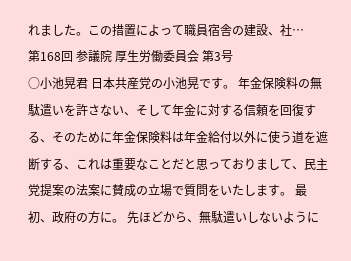れました。この措置によって職員宿舎の建設、社…
第168回 参議院 厚生労働委員会 第3号
○小池晃君 日本共産党の小池晃です。 年金保険料の無駄遣いを許さない、そして年金に対する信頼を回復する、そのために年金保険料は年金給付以外に使う道を遮断する、これは重要なことだと思っておりまして、民主党提案の法案に賛成の立場で質問をいたします。 最初、政府の方に。 先ほどから、無駄遣いしないように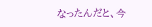なったんだと、今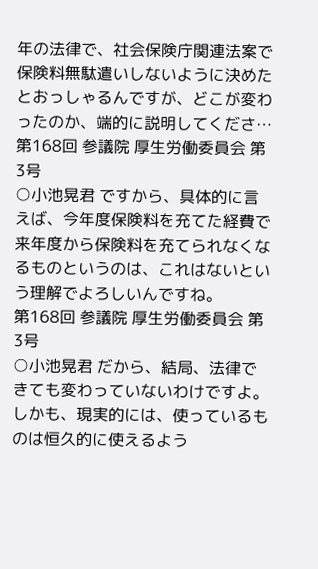年の法律で、社会保険庁関連法案で保険料無駄遣いしないように決めたとおっしゃるんですが、どこが変わったのか、端的に説明してくださ…
第168回 参議院 厚生労働委員会 第3号
○小池晃君 ですから、具体的に言えば、今年度保険料を充てた経費で来年度から保険料を充てられなくなるものというのは、これはないという理解でよろしいんですね。
第168回 参議院 厚生労働委員会 第3号
○小池晃君 だから、結局、法律できても変わっていないわけですよ。しかも、現実的には、使っているものは恒久的に使えるよう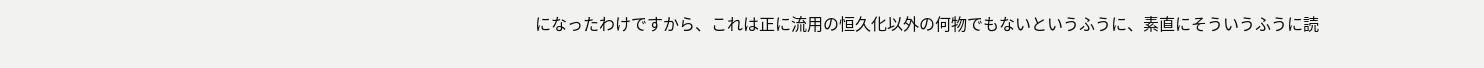になったわけですから、これは正に流用の恒久化以外の何物でもないというふうに、素直にそういうふうに読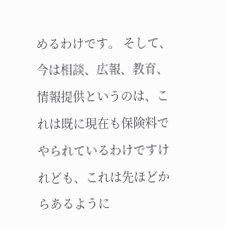めるわけです。 そして、今は相談、広報、教育、情報提供というのは、これは既に現在も保険料でやられているわけですけれども、これは先ほどからあるように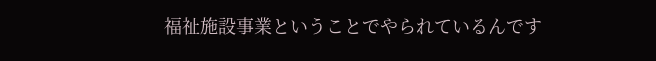福祉施設事業ということでやられているんです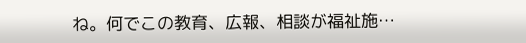ね。何でこの教育、広報、相談が福祉施…